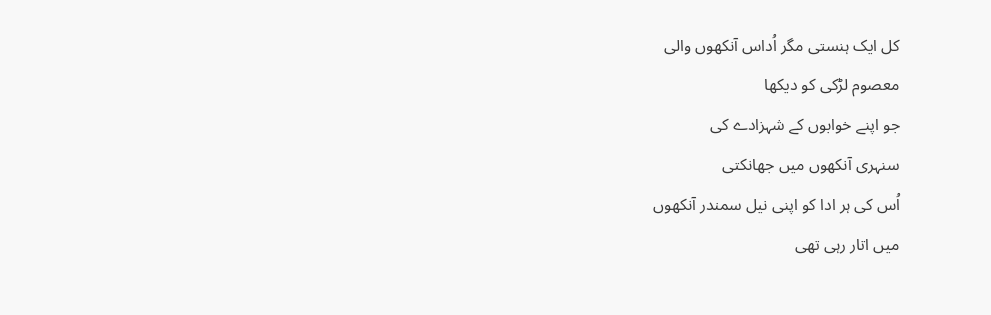کل ایک ہنستی مگر اُداس آنکھوں والی
معصوم لڑکی کو دیکھا
جو اپنے خوابوں کے شہزادے کی
سنہری آنکھوں میں جھانکتی
اُس کی ہر ادا کو اپنی نیل سمندر آنکھوں
میں اتار رہی تھی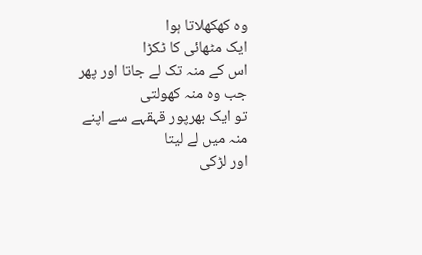وہ کھکھلاتا ہوا
ایک مٹھائی کا ٹکڑا
اس کے منہ تک لے جاتا اور پھر
جب وہ منہ کھولتی
تو ایک بھرپور قہقہے سے اپنے منہ میں لے لیتا
اور لڑکی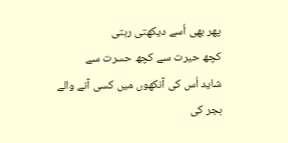پھر بھی اُسے دیکھتی رہتی
کچھ حیرت سے کچھ حسرت سے
شاید اُس کی آنکھوں میں کسی آنے والے
ہجر کی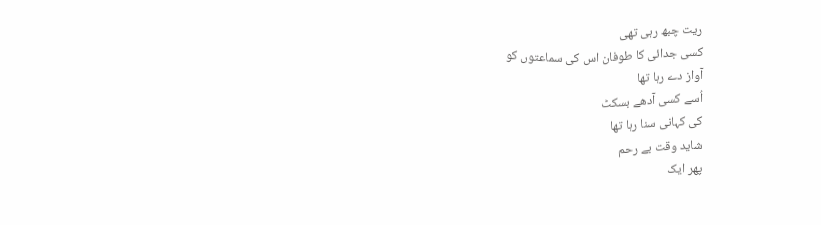ریت چبھ رہی تھی
کسی جدائی کا طوفان اس کی سماعتوں کو
آواز دے رہا تھا
اُسے کسی آدھے بسکٹ
کی کہانی سنا رہا تھا
شاید وقت بے رحم
پھر ایک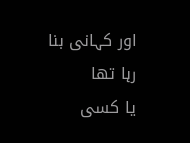اور کہانی بنا رہا تھا
یا کسی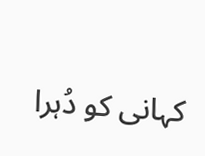کہانی کو دُہرا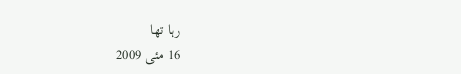رہا تھا
16 مئی 2009